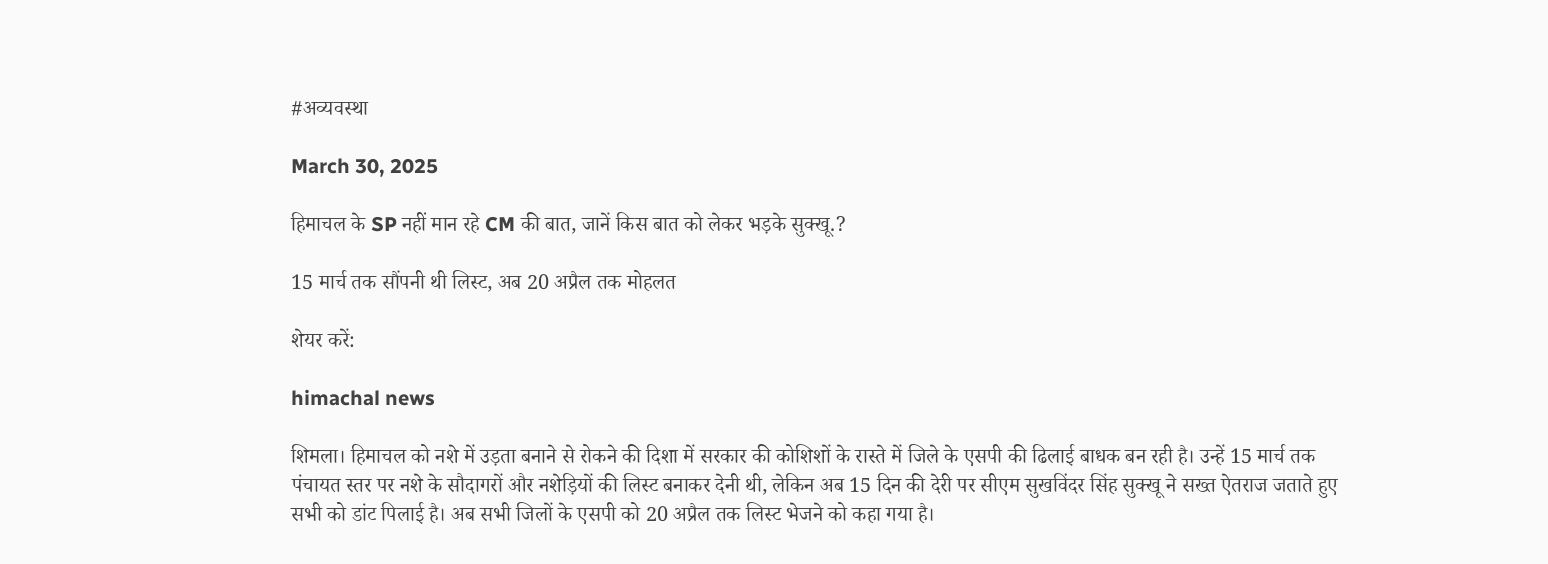#अव्यवस्था

March 30, 2025

हिमाचल के SP नहीं मान रहे CM की बात, जानें किस बात को लेकर भड़के सुक्खू.?

15 मार्च तक सौंपनी थी लिस्ट, अब 20 अप्रैल तक मोहलत

शेयर करें:

himachal news

शिमला। हिमाचल को नशे में उड़ता बनाने से रोकने की दिशा में सरकार की कोशिशों के रास्ते में जिले के एसपी की ढिलाई बाधक बन रही है। उन्हें 15 मार्च तक पंचायत स्तर पर नशे के सौदागरों और नशेड़ियों की लिस्ट बनाकर देनी थी, लेकिन अब 15 दिन की देरी पर सीएम सुखविंदर सिंह सुक्खू ने सख्त ऐतराज जताते हुए सभी को डांट पिलाई है। अब सभी जिलों के एसपी को 20 अप्रैल तक लिस्ट भेजने को कहा गया है।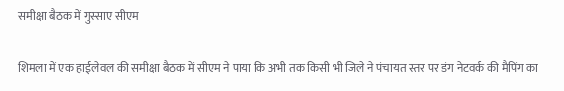समीक्षा बैठक में गुस्साए सीएम

शिमला में एक हाईलेवल की समीक्षा बैठक में सीएम ने पाया कि अभी तक किसी भी जिले ने पंचायत स्तर पर डंग नेटवर्क की मैपिंग का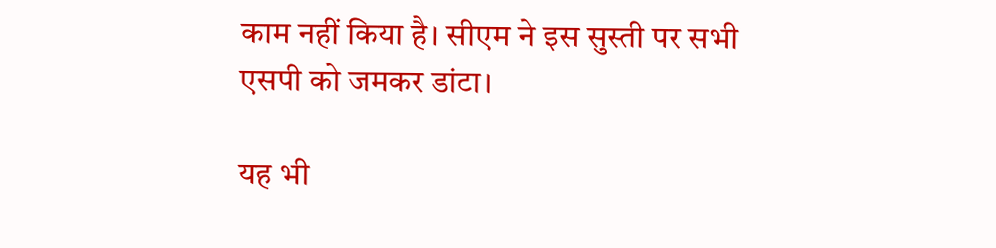काम नहीं किया है। सीएम ने इस सुस्ती पर सभी एसपी को जमकर डांटा।

यह भी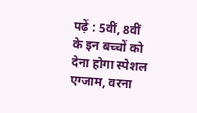पढ़ें : 5वीं, 8वीं के इन बच्चों को देना होगा स्पेशल एग्जाम, वरना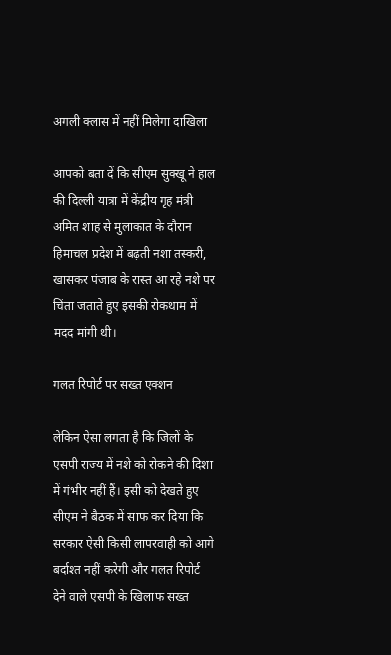अगली क्लास में नहीं मिलेगा दाखिला

आपको बता दें कि सीएम सुक्खू ने हाल की दिल्ली यात्रा में केंद्रीय गृह मंत्री अमित शाह से मुलाकात के दौरान हिमाचल प्रदेश में बढ़ती नशा तस्करी, खासकर पंजाब के रास्त आ रहे नशे पर चिंता जताते हुए इसकी रोकथाम में मदद मांगी थी।

गलत रिपोर्ट पर सख्त एक्शन

लेकिन ऐसा लगता है कि जिलों के एसपी राज्य में नशे को रोकने की दिशा में गंभीर नहीं हैं। इसी को देखते हुए सीएम ने बैठक में साफ कर दिया कि सरकार ऐसी किसी लापरवाही को आगे बर्दाश्त नहीं करेगी और गलत रिपोर्ट देने वाले एसपी के खिलाफ सख्त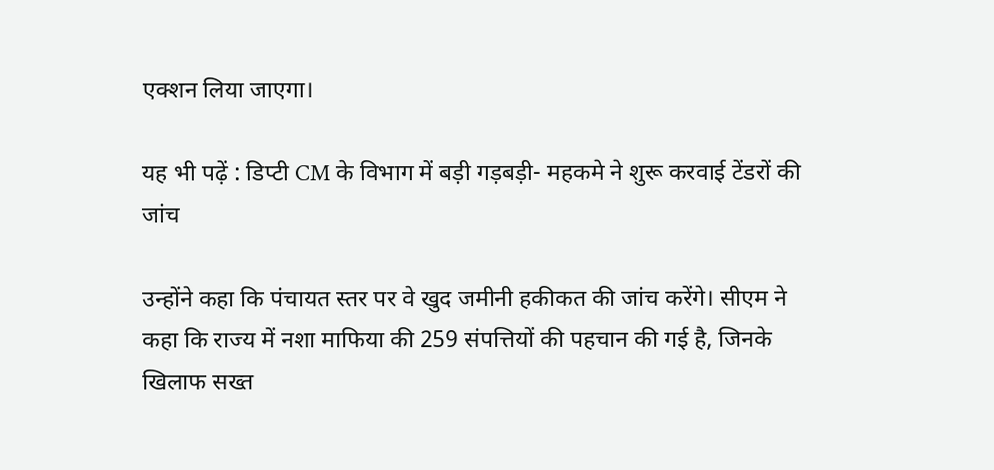एक्शन लिया जाएगा।

यह भी पढ़ें : डिप्टी CM के विभाग में बड़ी गड़बड़ी- महकमे ने शुरू करवाई टेंडरों की जांच

उन्होंने कहा कि पंचायत स्तर पर वे खुद जमीनी हकीकत की जांच करेंगे। सीएम ने कहा कि राज्य में नशा माफिया की 259 संपत्तियों की पहचान की गई है, जिनके खिलाफ सख्त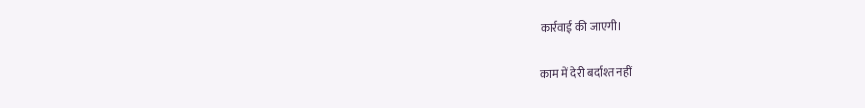कार्रवाई की जाएगी।

काम में देरी बर्दाश्त नहीं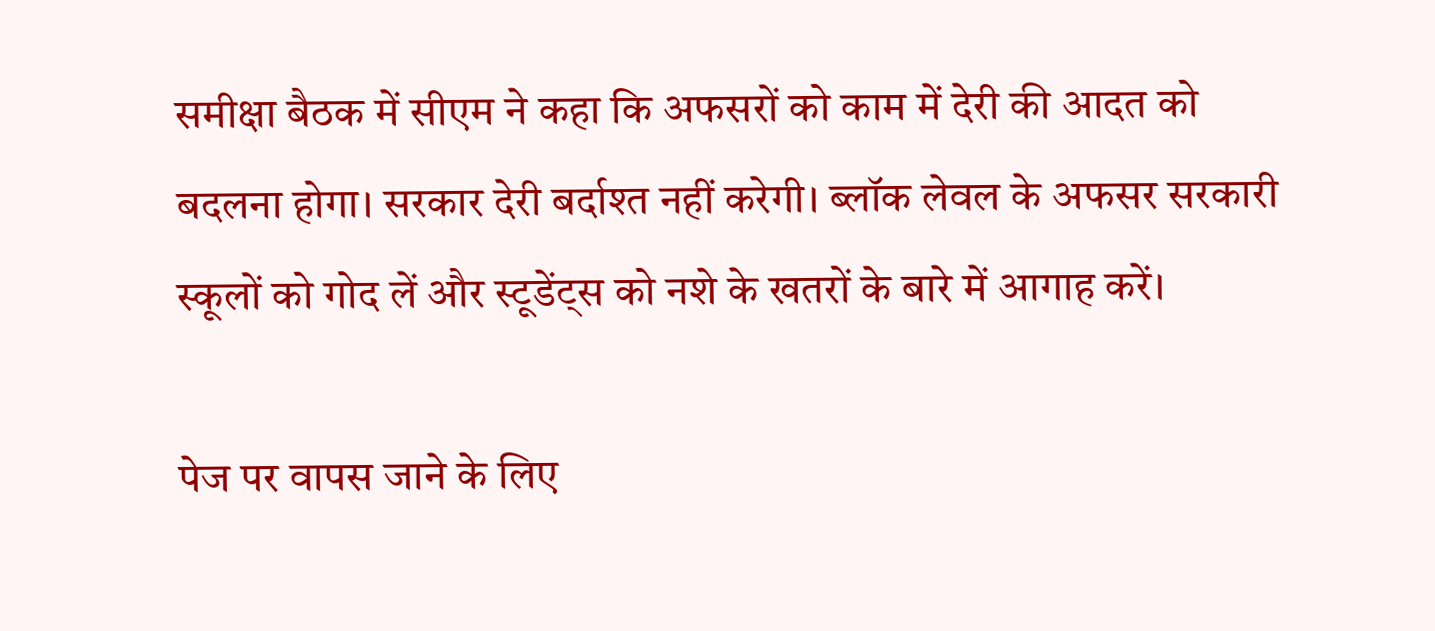समीक्षा बैठक में सीएम ने कहा कि अफसरों को काम में देरी की आदत को बदलना होगा। सरकार देरी बर्दाश्त नहीं करेगी। ब्लॉक लेवल के अफसर सरकारी स्कूलों को गोद लें और स्टूडेंट्स को नशे के खतरों के बारे में आगाह करें।

पेज पर वापस जाने के लिए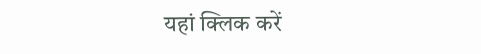यहां क्लिक करें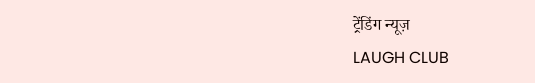ट्रेंडिंग न्यूज़
LAUGH CLUB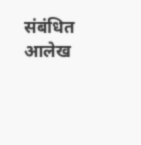संबंधित आलेख